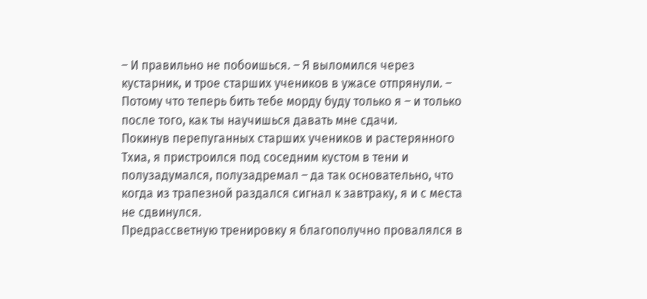– И правильно не побоишься. – Я выломился через кустарник, и трое старших учеников в ужасе отпрянули. – Потому что теперь бить тебе морду буду только я – и только после того, как ты научишься давать мне сдачи.
Покинув перепуганных старших учеников и растерянного Тхиа, я пристроился под соседним кустом в тени и полузадумался, полузадремал – да так основательно, что когда из трапезной раздался сигнал к завтраку, я и с места не сдвинулся.
Предрассветную тренировку я благополучно провалялся в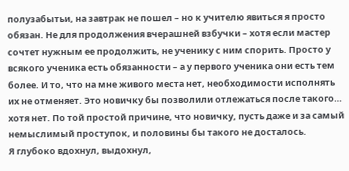полузабытьи, на завтрак не пошел – но к учителю явиться я просто обязан. Не для продолжения вчерашней взбучки – хотя если мастер сочтет нужным ее продолжить, не ученику с ним спорить. Просто у всякого ученика есть обязанности – а у первого ученика они есть тем более. И то, что на мне живого места нет, необходимости исполнять их не отменяет. Это новичку бы позволили отлежаться после такого… хотя нет. По той простой причине, что новичку, пусть даже и за самый немыслимый проступок, и половины бы такого не досталось.
Я глубоко вдохнул, выдохнул,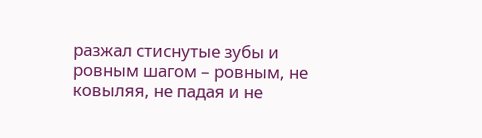разжал стиснутые зубы и ровным шагом – ровным, не ковыляя, не падая и не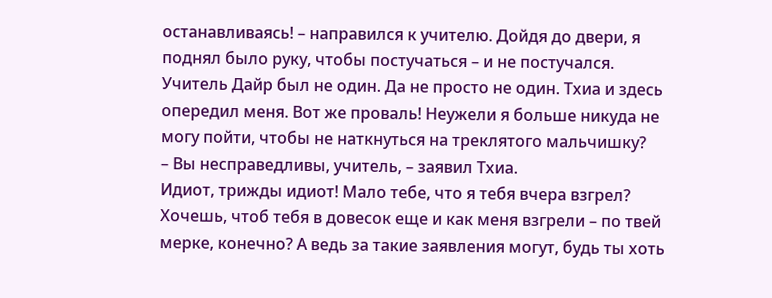останавливаясь! – направился к учителю. Дойдя до двери, я поднял было руку, чтобы постучаться – и не постучался.
Учитель Дайр был не один. Да не просто не один. Тхиа и здесь опередил меня. Вот же проваль! Неужели я больше никуда не могу пойти, чтобы не наткнуться на треклятого мальчишку?
– Вы несправедливы, учитель, – заявил Тхиа.
Идиот, трижды идиот! Мало тебе, что я тебя вчера взгрел? Хочешь, чтоб тебя в довесок еще и как меня взгрели – по твей мерке, конечно? А ведь за такие заявления могут, будь ты хоть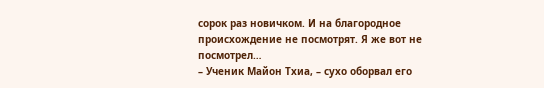сорок раз новичком. И на благородное происхождение не посмотрят. Я же вот не посмотрел…
– Ученик Майон Тхиа, – сухо оборвал его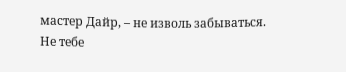мастер Дайр, – не изволь забываться. Не тебе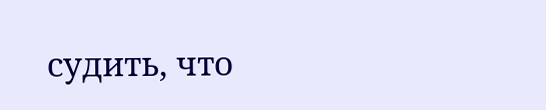судить, что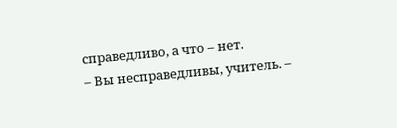справедливо, а что – нет.
– Вы несправедливы, учитель. –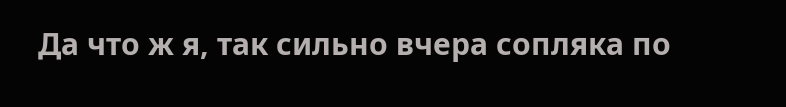Да что ж я, так сильно вчера сопляка по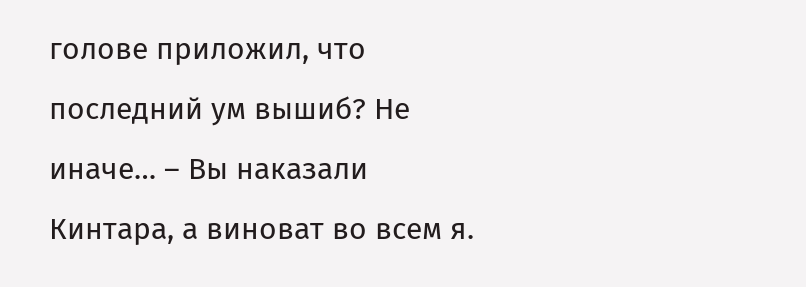голове приложил, что последний ум вышиб? Не иначе… – Вы наказали Кинтара, а виноват во всем я.